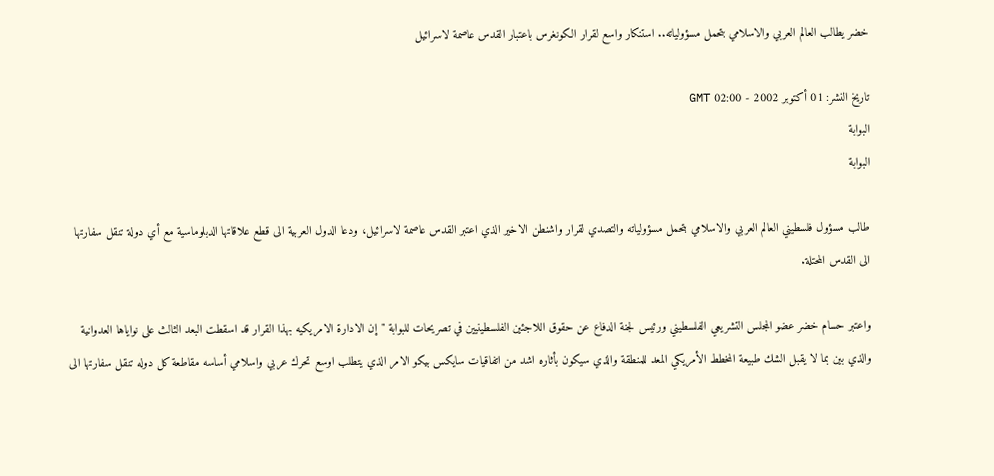خضر يطالب العالم العربي والاسلامي بتحمل مسؤولياته.. استنكار واسع لقرار الكونغرس باعتبار القدس عاصمة لاسرائيل

تاريخ النشر: 01 أكتوبر 2002 - 02:00 GMT
البوابة
البوابة

طالب مسؤول فلسطيني العالم العربي والاسلامي بتحمل مسؤولياته والتصدي لقرار واشنطن الاخير الذي اعتبر القدس عاصمة لاسرائيل، ودعا الدول العربية الى قطع علاقاتها الدبلوماسية مع أي دولة تنقل سفارتها الى القدس المحتلة.

واعتبر حسام خضر عضو المجلس التشريعي الفلسطيني ورئيس لجنة الدفاع عن حقوق اللاجئين الفلسطينيين في تصريحات للبوابة "إن الادارة الامريكيه بهذا القرار قد اسقطت البعد الثالث على نواياها العدوانية والذي بين بما لا يقبل الشك طبيعة المخطط الأمريكي المعد للمنطقة والذي سيكون بأثاره اشد من اتفاقيات سايكس بيكو الامر الذي يتطلب اوسع تحرك عربي واسلامي أساسه مقاطعة كل دوله تنقل سفارتها الى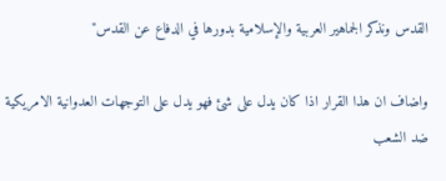القدس ونذكر الجماهير العربية والإسلامية بدورها في الدفاع عن القدس"

واضاف ان هذا القرار اذا كان يدل على شئ فهو يدل على التوجهات العدوانية الامريكية ضد الشعب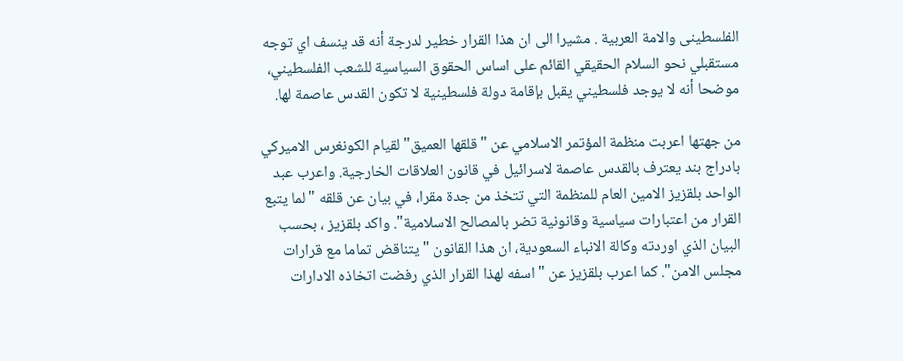الفلسطينى والامة العربية . مشيرا الى ان هذا القرار خطير لدرجة أنه قد ينسف اي توجه مستقبلي نحو السلام الحقيقي القائم على اساس الحقوق السياسية للشعب الفلسطيني، موضحا أنه لا يوجد فلسطيني يقبل بإقامة دولة فلسطينية لا تكون القدس عاصمة لها.

من جهتها اعربت منظمة المؤتمر الاسلامي عن "قلقها العميق" لقيام الكونغرس الاميركي بادراج بند يعترف بالقدس عاصمة لاسرائيل في قانون العلاقات الخارجية. واعرب عبد الواحد بلقزيز الامين العام للمنظمة التي تتخذ من جدة مقرا، في بيان عن قلقه "لما يتبع القرار من اعتبارات سياسية وقانونية تضر بالمصالح الاسلامية". واكد بلقزيز ، بحسب البيان الذي اوردته وكالة الانباء السعودية، ان هذا القانون "يتناقض تماما مع قرارات مجلس الامن". كما اعرب بلقزيز عن "اسفه لهذا القرار الذي رفضت اتخاذه الادارات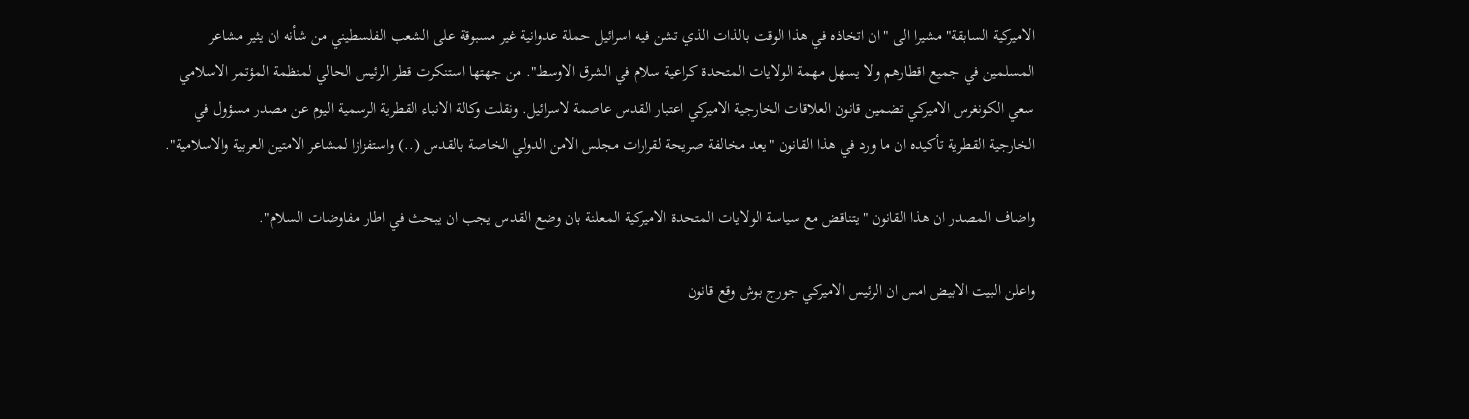الاميركية السابقة" مشيرا الى "ان اتخاذه في هذا الوقت بالذات الذي تشن فيه اسرائيل حملة عدوانية غير مسبوقة على الشعب الفلسطيني من شأنه ان يثير مشاعر المسلمين في جميع اقطارهم ولا يسهل مهمة الولايات المتحدة كراعية سلام في الشرق الاوسط". من جهتها استنكرت قطر الرئيس الحالي لمنظمة المؤتمر الاسلامي سعي الكونغرس الاميركي تضمين قانون العلاقات الخارجية الاميركي اعتبار القدس عاصمة لاسرائيل. ونقلت وكالة الانباء القطرية الرسمية اليوم عن مصدر مسؤول في الخارجية القطرية تأكيده ان ما ورد في هذا القانون "يعد مخالفة صريحة لقرارات مجلس الامن الدولي الخاصة بالقدس (..) واستفزازا لمشاعر الامتين العربية والاسلامية".

واضاف المصدر ان هذا القانون "يتناقض مع سياسة الولايات المتحدة الاميركية المعلنة بان وضع القدس يجب ان يبحث في اطار مفاوضات السلام".

واعلن البيت الابيض امس ان الرئيس الاميركي جورج بوش وقع قانون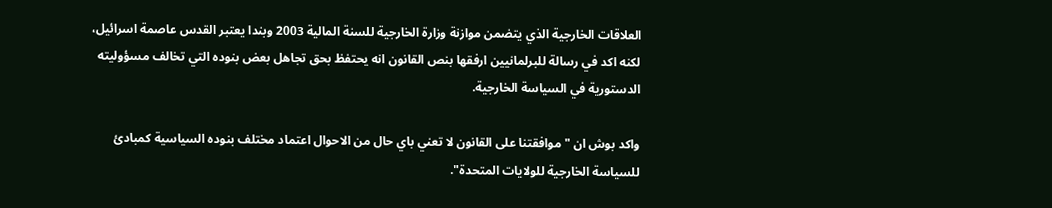العلاقات الخارجية الذي يتضمن موازنة وزارة الخارجية للسنة المالية 2003 وبندا يعتبر القدس عاصمة اسرائيل، لكنه اكد في رسالة للبرلمانيين ارفقها بنص القانون انه يحتفظ بحق تجاهل بعض بنوده التي تخالف مسؤوليته الدستورية في السياسة الخارجية.

واكد بوش ان "موافقتنا على القانون لا تعني باي حال من الاحوال اعتماد مختلف بنوده السياسية كمبادئ للسياسة الخارجية للولايات المتحدة".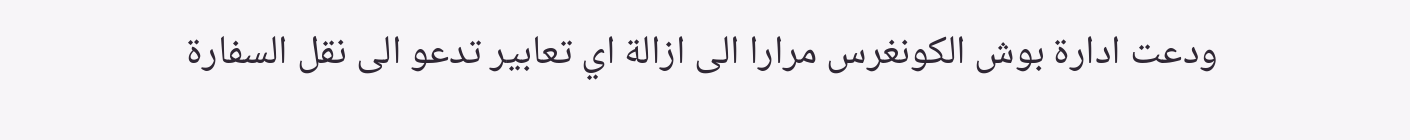ودعت ادارة بوش الكونغرس مرارا الى ازالة اي تعابير تدعو الى نقل السفارة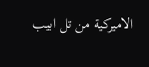الاميركية من تل ابيب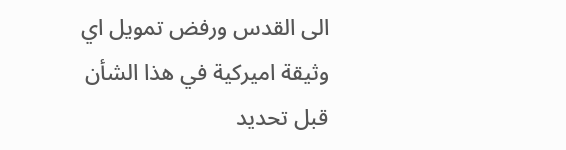الى القدس ورفض تمويل اي وثيقة اميركية في هذا الشأن قبل تحديد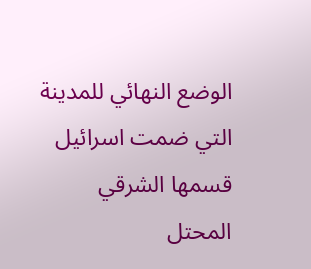الوضع النهائي للمدينة التي ضمت اسرائيل قسمها الشرقي المحتل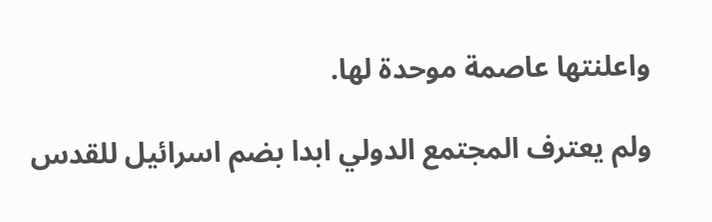واعلنتها عاصمة موحدة لها.

ولم يعترف المجتمع الدولي ابدا بضم اسرائيل للقدس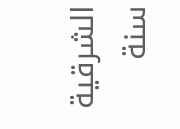الشرقية سنة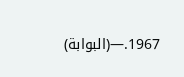1967.—(البوابة)